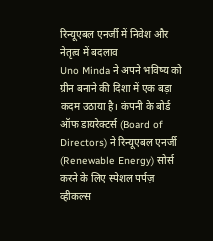रिन्यूएबल एनर्जी में निवेश और नेतृत्व में बदलाव
Uno Minda ने अपने भविष्य को ग्रीन बनाने की दिशा में एक बड़ा कदम उठाया है। कंपनी के बोर्ड ऑफ डायरेक्टर्स (Board of Directors) ने रिन्यूएबल एनर्जी (Renewable Energy) सोर्स करने के लिए स्पेशल पर्पज़ व्हीकल्स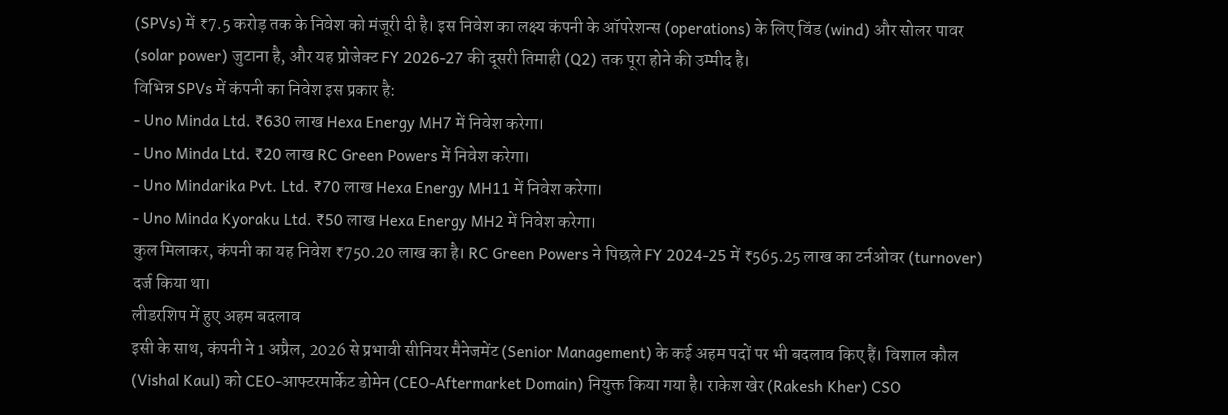(SPVs) में ₹7.5 करोड़ तक के निवेश को मंजूरी दी है। इस निवेश का लक्ष्य कंपनी के ऑपरेशन्स (operations) के लिए विंड (wind) और सोलर पावर (solar power) जुटाना है, और यह प्रोजेक्ट FY 2026-27 की दूसरी तिमाही (Q2) तक पूरा होने की उम्मीद है।
विभिन्न SPVs में कंपनी का निवेश इस प्रकार है:
- Uno Minda Ltd. ₹630 लाख Hexa Energy MH7 में निवेश करेगा।
- Uno Minda Ltd. ₹20 लाख RC Green Powers में निवेश करेगा।
- Uno Mindarika Pvt. Ltd. ₹70 लाख Hexa Energy MH11 में निवेश करेगा।
- Uno Minda Kyoraku Ltd. ₹50 लाख Hexa Energy MH2 में निवेश करेगा।
कुल मिलाकर, कंपनी का यह निवेश ₹750.20 लाख का है। RC Green Powers ने पिछले FY 2024-25 में ₹565.25 लाख का टर्नओवर (turnover) दर्ज किया था।
लीडरशिप में हुए अहम बदलाव
इसी के साथ, कंपनी ने 1 अप्रैल, 2026 से प्रभावी सीनियर मैनेजमेंट (Senior Management) के कई अहम पदों पर भी बदलाव किए हैं। विशाल कौल (Vishal Kaul) को CEO-आफ्टरमार्केट डोमेन (CEO-Aftermarket Domain) नियुक्त किया गया है। राकेश खेर (Rakesh Kher) CSO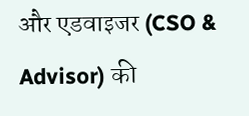और एडवाइजर (CSO & Advisor) की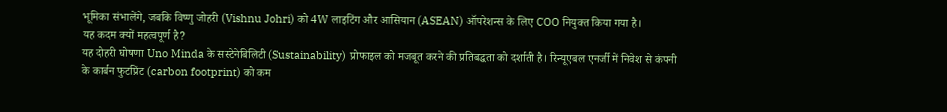भूमिका संभालेंगे, जबकि विष्णु जोहरी (Vishnu Johri) को 4W लाइटिंग और आसियान (ASEAN) ऑपरेशन्स के लिए COO नियुक्त किया गया है।
यह कदम क्यों महत्वपूर्ण है?
यह दोहरी घोषणा Uno Minda के सस्टेनेबिलिटी (Sustainability) प्रोफाइल को मजबूत करने की प्रतिबद्धता को दर्शाती है। रिन्यूएबल एनर्जी में निवेश से कंपनी के कार्बन फुटप्रिंट (carbon footprint) को कम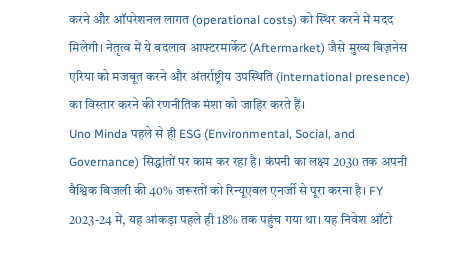करने और ऑपरेशनल लागत (operational costs) को स्थिर करने में मदद मिलेगी। नेतृत्व में ये बदलाव आफ्टरमार्केट (Aftermarket) जैसे मुख्य बिज़नेस एरिया को मजबूत करने और अंतर्राष्ट्रीय उपस्थिति (international presence) का विस्तार करने की रणनीतिक मंशा को जाहिर करते हैं।
Uno Minda पहले से ही ESG (Environmental, Social, and Governance) सिद्धांतों पर काम कर रहा है। कंपनी का लक्ष्य 2030 तक अपनी वैश्विक बिजली की 40% जरूरतों को रिन्यूएबल एनर्जी से पूरा करना है। FY 2023-24 में, यह आंकड़ा पहले ही 18% तक पहुंच गया था। यह निवेश ऑटो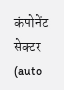कंपोनेंट सेक्टर (auto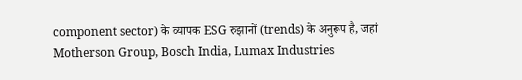component sector) के व्यापक ESG रुझानों (trends) के अनुरूप है, जहां Motherson Group, Bosch India, Lumax Industries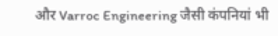और Varroc Engineering जैसी कंपनियां भी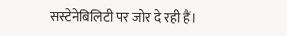सस्टेनेबिलिटी पर जोर दे रही हैं।